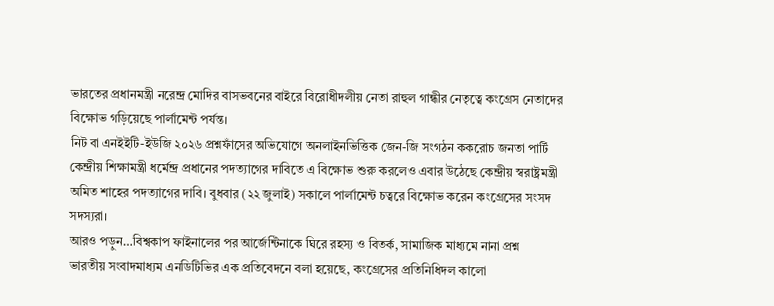ভারতের প্রধানমন্ত্রী নরেন্দ্র মোদির বাসভবনের বাইরে বিরোধীদলীয় নেতা রাহুল গান্ধীর নেতৃত্বে কংগ্রেস নেতাদের বিক্ষোভ গড়িয়েছে পার্লামেন্ট পর্যন্ত।
নিট বা এনইইটি-ইউজি ২০২৬ প্রশ্নফাঁসের অভিযোগে অনলাইনভিত্তিক জেন-জি সংগঠন ককরোচ জনতা পার্টি কেন্দ্রীয় শিক্ষামন্ত্রী ধর্মেন্দ্র প্রধানের পদত্যাগের দাবিতে এ বিক্ষোভ শুরু করলেও এবার উঠেছে কেন্দ্রীয় স্বরাষ্ট্রমন্ত্রী অমিত শাহের পদত্যাগের দাবি। বুধবার (২২ জুলাই) সকালে পার্লামেন্ট চত্বরে বিক্ষোভ করেন কংগ্রেসের সংসদ সদস্যরা।
আরও পড়ুন…বিশ্বকাপ ফাইনালের পর আর্জেন্টিনাকে ঘিরে রহস্য ও বিতর্ক, সামাজিক মাধ্যমে নানা প্রশ্ন
ভারতীয় সংবাদমাধ্যম এনডিটিভির এক প্রতিবেদনে বলা হয়েছে, কংগ্রেসের প্রতিনিধিদল কালো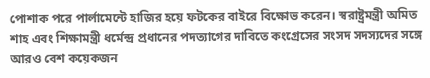পোশাক পরে পার্লামেন্টে হাজির হয়ে ফটকের বাইরে বিক্ষোভ করেন। স্বরাষ্ট্রমন্ত্রী অমিত শাহ এবং শিক্ষামন্ত্রী ধর্মেন্দ্র প্রধানের পদত্যাগের দাবিতে কংগ্রেসের সংসদ সদস্যদের সঙ্গে আরও বেশ কয়েকজন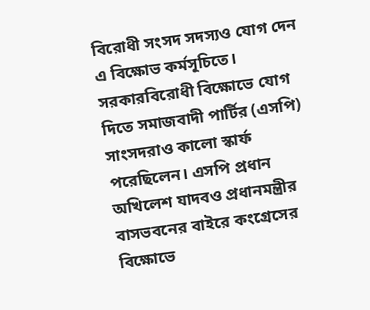বিরোধী সংসদ সদস্যও যোগ দেন এ বিক্ষোভ কর্মসূচিতে।
সরকারবিরোধী বিক্ষোভে যোগ দিতে সমাজবাদী পার্টির (এসপি) সাংসদরাও কালো স্কার্ফ পরেছিলেন। এসপি প্রধান অখিলেশ যাদবও প্রধানমন্ত্রীর বাসভবনের বাইরে কংগ্রেসের বিক্ষোভে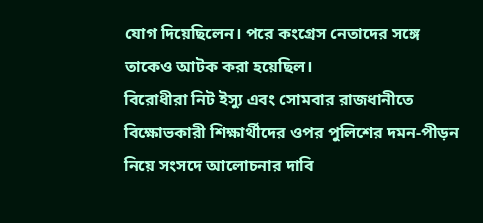যোগ দিয়েছিলেন। পরে কংগ্রেস নেতাদের সঙ্গে তাকেও আটক করা হয়েছিল।
বিরোধীরা নিট ইস্যু এবং সোমবার রাজধানীতে বিক্ষোভকারী শিক্ষার্থীদের ওপর পুলিশের দমন-পীড়ন নিয়ে সংসদে আলোচনার দাবি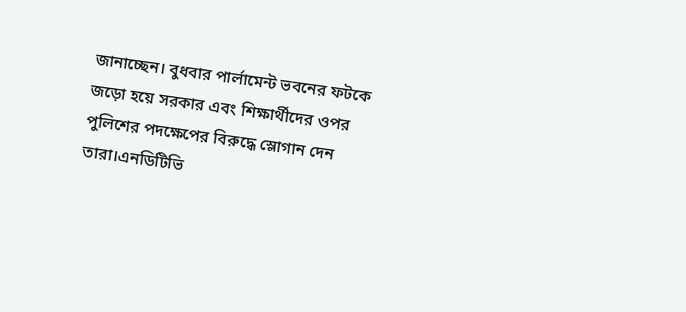জানাচ্ছেন। বুধবার পার্লামেন্ট ভবনের ফটকে জড়ো হয়ে সরকার এবং শিক্ষার্থীদের ওপর পুলিশের পদক্ষেপের বিরুদ্ধে স্লোগান দেন তারা।এনডিটিভি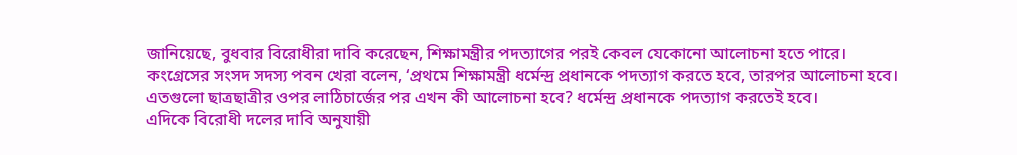জানিয়েছে, বুধবার বিরোধীরা দাবি করেছেন, শিক্ষামন্ত্রীর পদত্যাগের পরই কেবল যেকোনো আলোচনা হতে পারে।
কংগ্রেসের সংসদ সদস্য পবন খেরা বলেন, ‘প্রথমে শিক্ষামন্ত্রী ধর্মেন্দ্র প্রধানকে পদত্যাগ করতে হবে, তারপর আলোচনা হবে। এতগুলো ছাত্রছাত্রীর ওপর লাঠিচার্জের পর এখন কী আলোচনা হবে? ধর্মেন্দ্র প্রধানকে পদত্যাগ করতেই হবে।
এদিকে বিরোধী দলের দাবি অনুযায়ী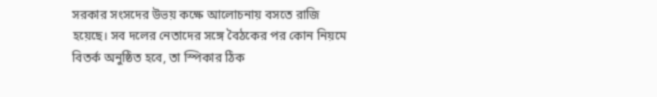সরকার সংসদের উভয় কক্ষে আলোচনায় বসতে রাজি হয়েছে। সব দলের নেতাদের সঙ্গে বৈঠকের পর কোন নিয়মে বিতর্ক অনুষ্ঠিত হবে, তা স্পিকার ঠিক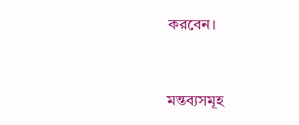করবেন।


মন্তব্যসমূহ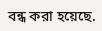বন্ধ করা হয়েছে.